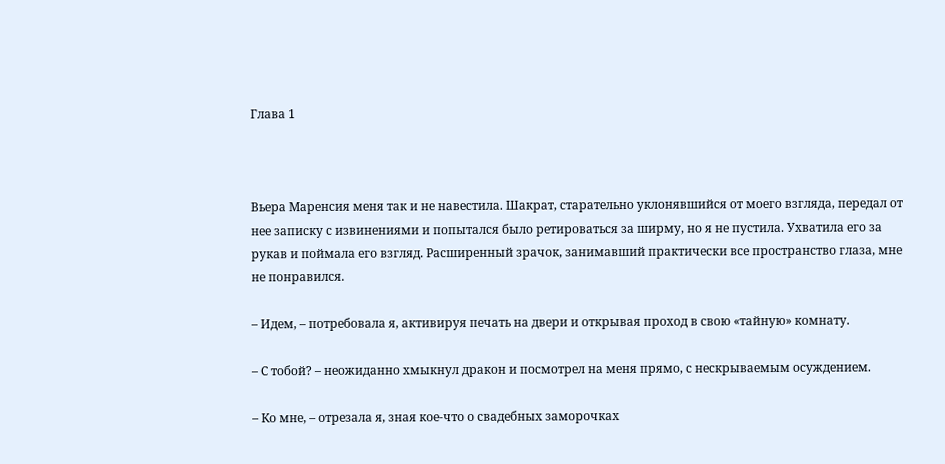Глава 1



Вьера Маренсия меня так и не навестила. Шакрат, старательно уклонявшийся от моего взгляда, передал от нее записку с извинениями и попытался было ретироваться за ширму, но я не пустила. Ухватила его за рукав и поймала его взгляд. Расширенный зрачок, занимавший практически все пространство глаза, мне не понравился.

– Идем, – потребовала я, активируя печать на двери и открывая проход в свою «тайную» комнату.

– С тобой? – неожиданно хмыкнул дракон и посмотрел на меня прямо, с нескрываемым осуждением.

– Ко мне, – отрезала я, зная кое-что о свадебных заморочках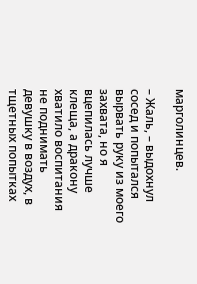марголинцев.

– Жаль, – выдохнул сосед и попытался вырвать руку из моего захвата, но я вцепилась лучше клеща, а дракону хватило воспитания не поднимать девушку в воздух, в тщетных попытках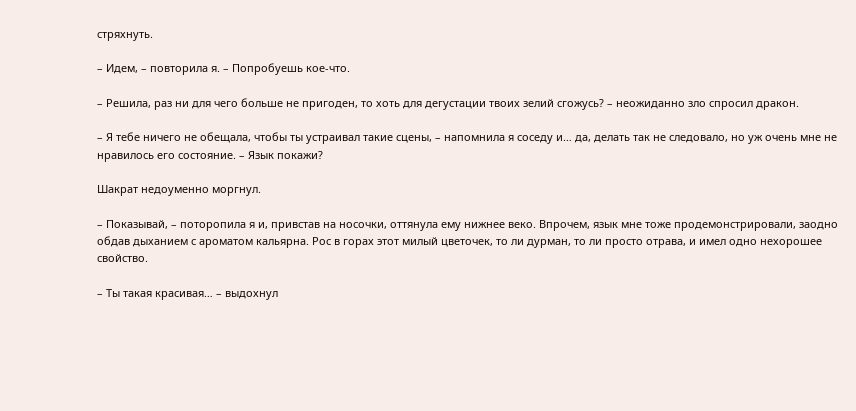стряхнуть.

– Идем, – повторила я. – Попробуешь кое-что.

– Решила, раз ни для чего больше не пригоден, то хоть для дегустации твоих зелий сгожусь? – неожиданно зло спросил дракон.

– Я тебе ничего не обещала, чтобы ты устраивал такие сцены, – напомнила я соседу и… да, делать так не следовало, но уж очень мне не нравилось его состояние. – Язык покажи?

Шакрат недоуменно моргнул.

– Показывай, – поторопила я и, привстав на носочки, оттянула ему нижнее веко. Впрочем, язык мне тоже продемонстрировали, заодно обдав дыханием с ароматом кальярна. Рос в горах этот милый цветочек, то ли дурман, то ли просто отрава, и имел одно нехорошее свойство.

– Ты такая красивая… – выдохнул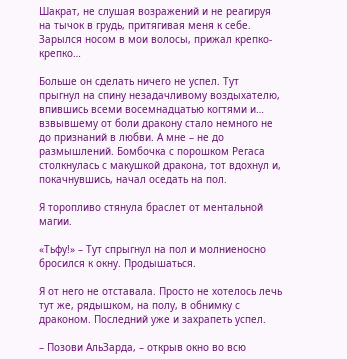Шакрат, не слушая возражений и не реагируя на тычок в грудь, притягивая меня к себе. Зарылся носом в мои волосы, прижал крепко-крепко…

Больше он сделать ничего не успел. Тут прыгнул на спину незадачливому воздыхателю, впившись всеми восемнадцатью когтями и… взвывшему от боли дракону стало немного не до признаний в любви. А мне – не до размышлений. Бомбочка с порошком Регаса столкнулась с макушкой дракона, тот вдохнул и, покачнувшись, начал оседать на пол.

Я торопливо стянула браслет от ментальной магии.

«Тьфу!» – Тут спрыгнул на пол и молниеносно бросился к окну. Продышаться.

Я от него не отставала. Просто не хотелось лечь тут же, рядышком, на полу, в обнимку с драконом. Последний уже и захрапеть успел.

– Позови АльЗарда, – открыв окно во всю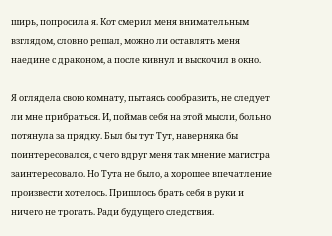ширь, попросила я. Кот смерил меня внимательным взглядом, словно решал, можно ли оставлять меня наедине с драконом, а после кивнул и выскочил в окно.

Я оглядела свою комнату, пытаясь сообразить, не следует ли мне прибраться. И, поймав себя на этой мысли, больно потянула за прядку. Был бы тут Тут, наверняка бы поинтересовался, с чего вдруг меня так мнение магистра заинтересовало. Но Тута не было, а хорошее впечатление произвести хотелось. Пришлось брать себя в руки и ничего не трогать. Ради будущего следствия.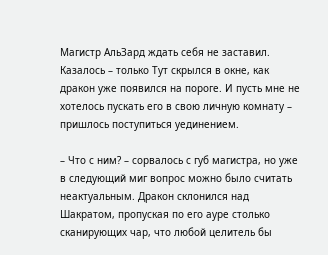Магистр АльЗард ждать себя не заставил. Казалось – только Тут скрылся в окне, как дракон уже появился на пороге. И пусть мне не хотелось пускать его в свою личную комнату – пришлось поступиться уединением.

– Что с ним? – сорвалось с губ магистра, но уже в следующий миг вопрос можно было считать неактуальным. Дракон склонился над Шакратом, пропуская по его ауре столько сканирующих чар, что любой целитель бы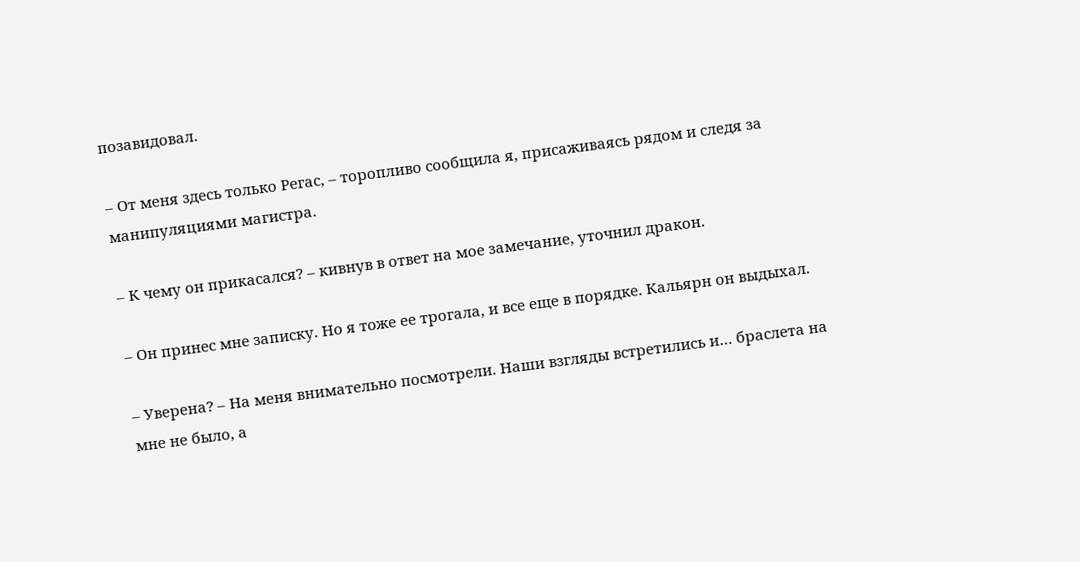позавидовал.

– От меня здесь только Регас, – торопливо сообщила я, присаживаясь рядом и следя за манипуляциями магистра.

– К чему он прикасался? – кивнув в ответ на мое замечание, уточнил дракон.

– Он принес мне записку. Но я тоже ее трогала, и все еще в порядке. Кальярн он выдыхал.

– Уверена? – На меня внимательно посмотрели. Наши взгляды встретились и… браслета на мне не было, а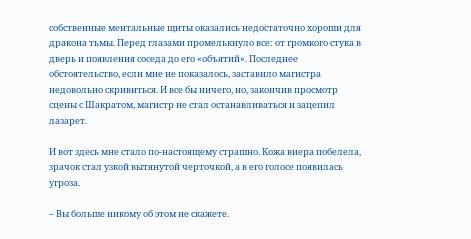собственные ментальные щиты оказались недостаточно хороши для дракона тьмы. Перед глазами промелькнуло все: от громкого стука в дверь и появления соседа до его «объятий». Последнее обстоятельство, если мне не показалось, заставило магистра недовольно скривиться. И все бы ничего, но, закончив просмотр сцены с Шакратом, магистр не стал останавливаться и зацепил лазарет.

И вот здесь мне стало по-настоящему страшно. Кожа виера побелела, зрачок стал узкой вытянутой черточкой, а в его голосе появилась угроза.

– Вы больше никому об этом не скажете.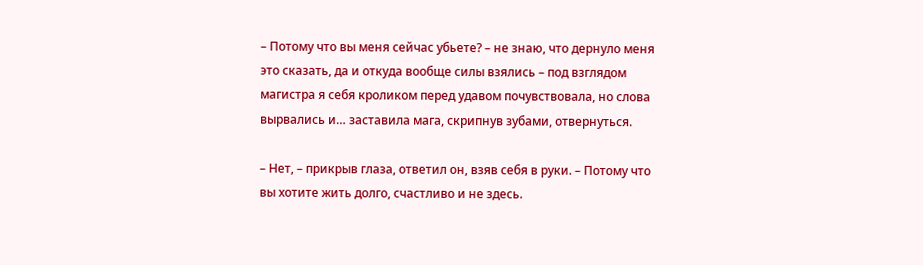– Потому что вы меня сейчас убьете? – не знаю, что дернуло меня это сказать, да и откуда вообще силы взялись – под взглядом магистра я себя кроликом перед удавом почувствовала, но слова вырвались и… заставила мага, скрипнув зубами, отвернуться.

– Нет, – прикрыв глаза, ответил он, взяв себя в руки. – Потому что вы хотите жить долго, счастливо и не здесь.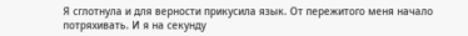Я сглотнула и для верности прикусила язык. От пережитого меня начало потряхивать. И я на секунду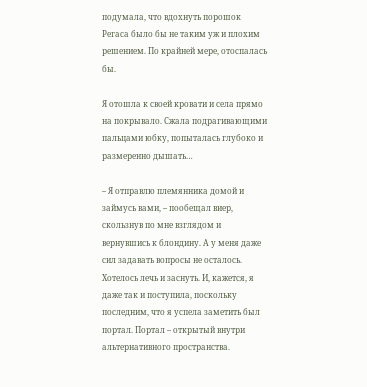подумала, что вдохнуть порошок Регаса было бы не таким уж и плохим решением. По крайней мере, отоспалась бы.

Я отошла к своей кровати и села прямо на покрывало. Сжала подрагивающими пальцами юбку, попыталась глубоко и размеренно дышать…

– Я отправлю племянника домой и займусь вами, – пообещал виер, скользнув по мне взглядом и вернувшись к блондину. А у меня даже сил задавать вопросы не осталось. Хотелось лечь и заснуть. И, кажется, я даже так и поступила, поскольку последним, что я успела заметить был портал. Портал – открытый внутри альтернативного пространства.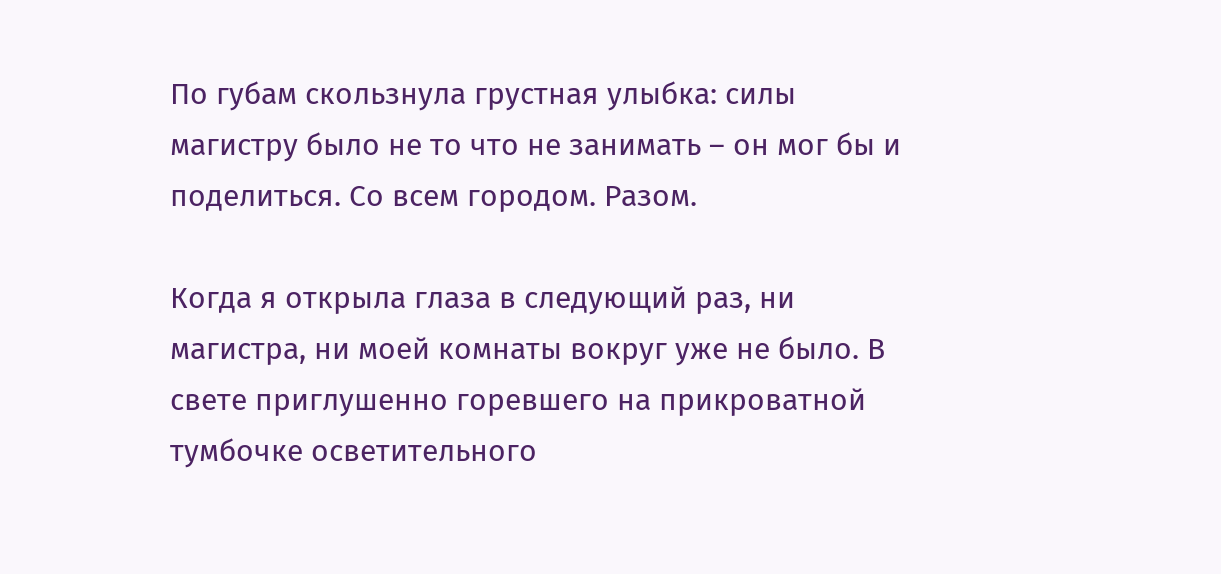По губам скользнула грустная улыбка: силы магистру было не то что не занимать – он мог бы и поделиться. Со всем городом. Разом.

Когда я открыла глаза в следующий раз, ни магистра, ни моей комнаты вокруг уже не было. В свете приглушенно горевшего на прикроватной тумбочке осветительного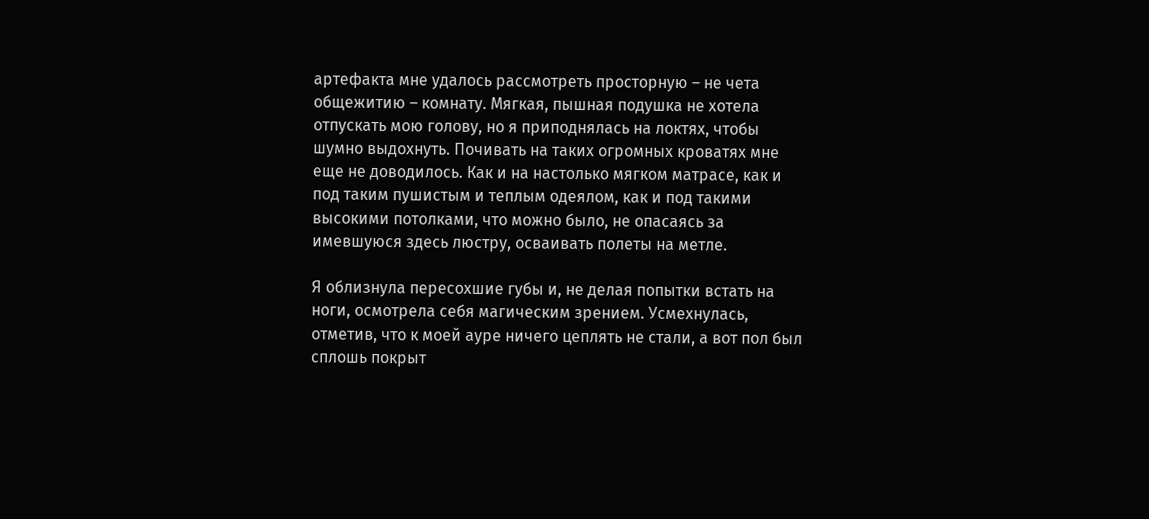артефакта мне удалось рассмотреть просторную – не чета общежитию – комнату. Мягкая, пышная подушка не хотела отпускать мою голову, но я приподнялась на локтях, чтобы шумно выдохнуть. Почивать на таких огромных кроватях мне еще не доводилось. Как и на настолько мягком матрасе, как и под таким пушистым и теплым одеялом, как и под такими высокими потолками, что можно было, не опасаясь за имевшуюся здесь люстру, осваивать полеты на метле.

Я облизнула пересохшие губы и, не делая попытки встать на ноги, осмотрела себя магическим зрением. Усмехнулась, отметив, что к моей ауре ничего цеплять не стали, а вот пол был сплошь покрыт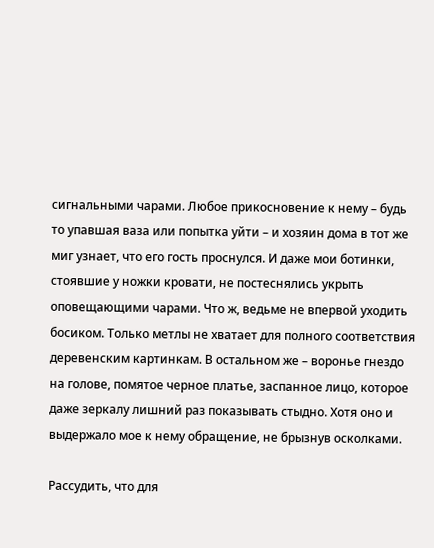сигнальными чарами. Любое прикосновение к нему – будь то упавшая ваза или попытка уйти – и хозяин дома в тот же миг узнает, что его гость проснулся. И даже мои ботинки, стоявшие у ножки кровати, не постеснялись укрыть оповещающими чарами. Что ж, ведьме не впервой уходить босиком. Только метлы не хватает для полного соответствия деревенским картинкам. В остальном же – воронье гнездо на голове, помятое черное платье, заспанное лицо, которое даже зеркалу лишний раз показывать стыдно. Хотя оно и выдержало мое к нему обращение, не брызнув осколками.

Рассудить, что для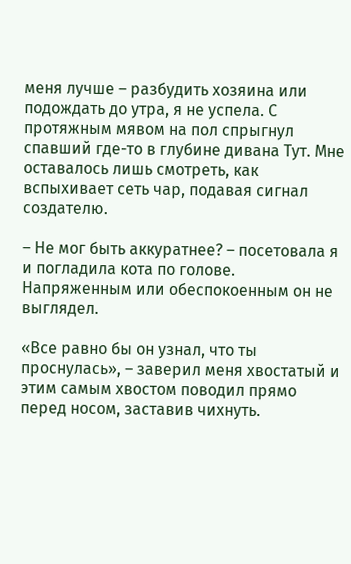меня лучше – разбудить хозяина или подождать до утра, я не успела. С протяжным мявом на пол спрыгнул спавший где-то в глубине дивана Тут. Мне оставалось лишь смотреть, как вспыхивает сеть чар, подавая сигнал создателю.

– Не мог быть аккуратнее? – посетовала я и погладила кота по голове. Напряженным или обеспокоенным он не выглядел.

«Все равно бы он узнал, что ты проснулась», – заверил меня хвостатый и этим самым хвостом поводил прямо перед носом, заставив чихнуть.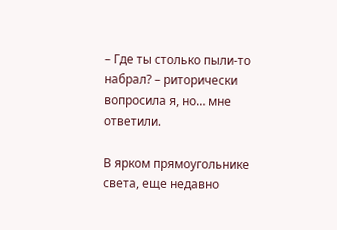– Где ты столько пыли-то набрал? – риторически вопросила я, но… мне ответили.

В ярком прямоугольнике света, еще недавно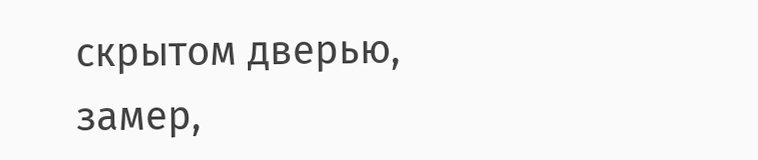скрытом дверью, замер,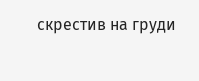скрестив на груди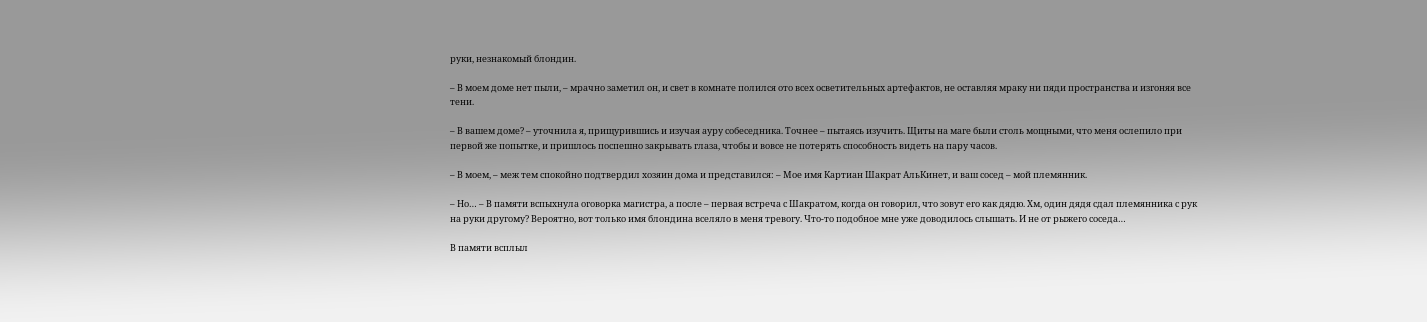руки, незнакомый блондин.

– В моем доме нет пыли, – мрачно заметил он, и свет в комнате полился ото всех осветительных артефактов, не оставляя мраку ни пяди пространства и изгоняя все тени.

– В вашем доме? – уточнила я, прищурившись и изучая ауру собеседника. Точнее – пытаясь изучить. Щиты на маге были столь мощными, что меня ослепило при первой же попытке, и пришлось поспешно закрывать глаза, чтобы и вовсе не потерять способность видеть на пару часов.

– В моем, – меж тем спокойно подтвердил хозяин дома и представился: – Мое имя Картиан Шакрат АльКинет, и ваш сосед – мой племянник.

– Но… – В памяти вспыхнула оговорка магистра, а после – первая встреча с Шакратом, когда он говорил, что зовут его как дядю. Хм, один дядя сдал племянника с рук на руки другому? Вероятно, вот только имя блондина вселяло в меня тревогу. Что-то подобное мне уже доводилось слышать. И не от рыжего соседа…

В памяти всплыл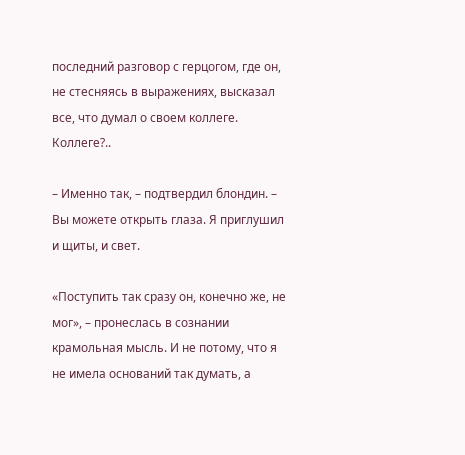последний разговор с герцогом, где он, не стесняясь в выражениях, высказал все, что думал о своем коллеге. Коллеге?..

– Именно так, – подтвердил блондин. – Вы можете открыть глаза. Я приглушил и щиты, и свет.

«Поступить так сразу он, конечно же, не мог», – пронеслась в сознании крамольная мысль. И не потому, что я не имела оснований так думать, а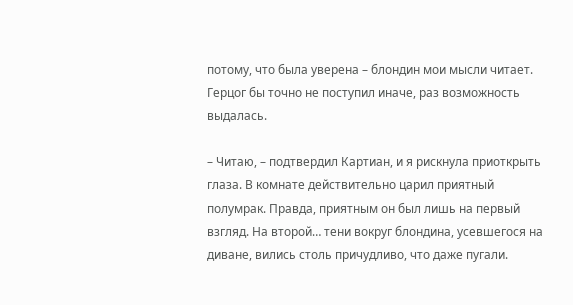потому, что была уверена – блондин мои мысли читает. Герцог бы точно не поступил иначе, раз возможность выдалась.

– Читаю, – подтвердил Картиан, и я рискнула приоткрыть глаза. В комнате действительно царил приятный полумрак. Правда, приятным он был лишь на первый взгляд. На второй… тени вокруг блондина, усевшегося на диване, вились столь причудливо, что даже пугали.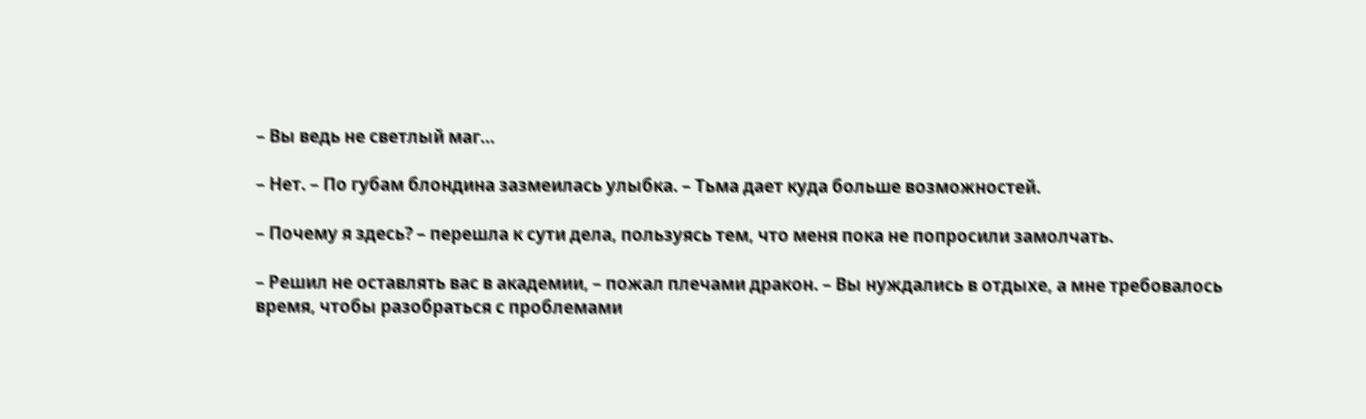– Вы ведь не светлый маг…

– Нет. – По губам блондина зазмеилась улыбка. – Тьма дает куда больше возможностей.

– Почему я здесь? – перешла к сути дела, пользуясь тем, что меня пока не попросили замолчать.

– Решил не оставлять вас в академии, – пожал плечами дракон. – Вы нуждались в отдыхе, а мне требовалось время, чтобы разобраться с проблемами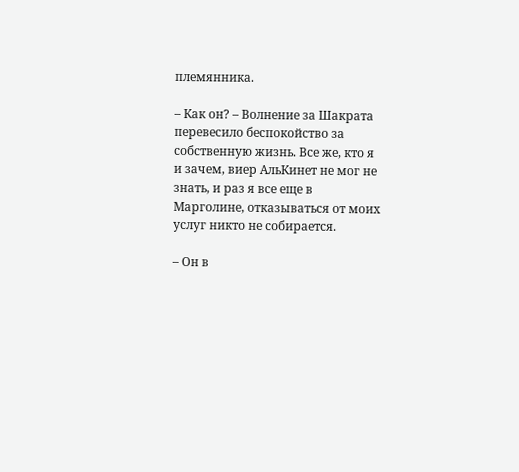племянника.

– Как он? – Волнение за Шакрата перевесило беспокойство за собственную жизнь. Все же, кто я и зачем, виер АльКинет не мог не знать, и раз я все еще в Марголине, отказываться от моих услуг никто не собирается.

– Он в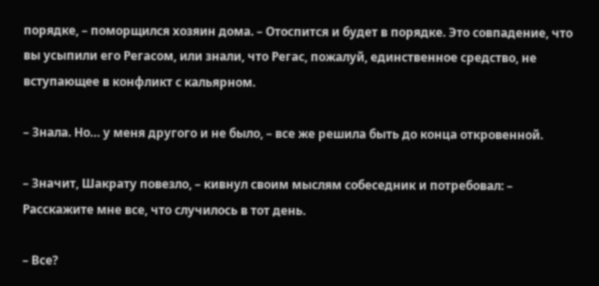порядке, – поморщился хозяин дома. – Отоспится и будет в порядке. Это совпадение, что вы усыпили его Регасом, или знали, что Регас, пожалуй, единственное средство, не вступающее в конфликт с кальярном.

– Знала. Но… у меня другого и не было, – все же решила быть до конца откровенной.

– Значит, Шакрату повезло, – кивнул своим мыслям собеседник и потребовал: – Расскажите мне все, что случилось в тот день.

– Все?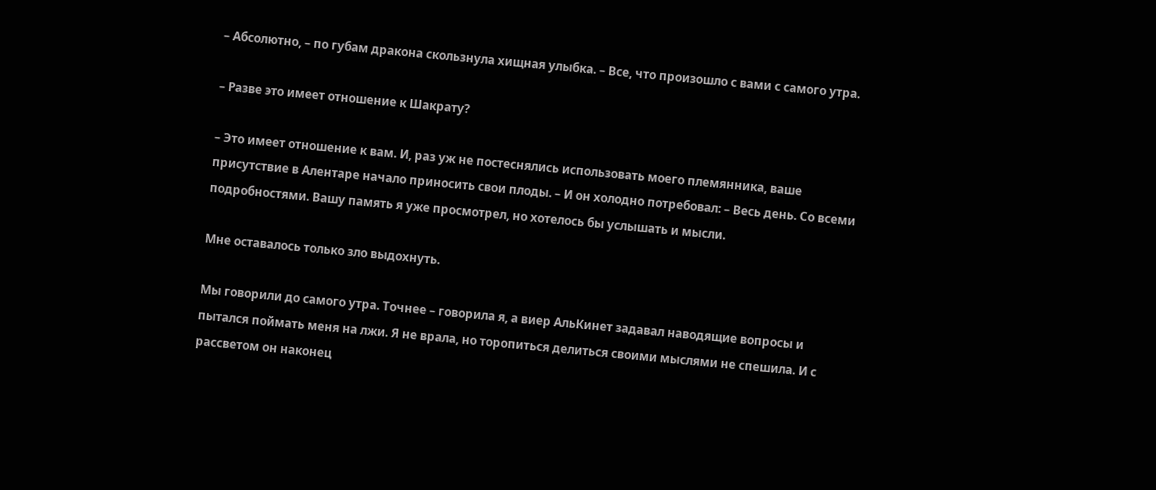– Абсолютно, – по губам дракона скользнула хищная улыбка. – Все, что произошло с вами с самого утра.

– Разве это имеет отношение к Шакрату?

– Это имеет отношение к вам. И, раз уж не постеснялись использовать моего племянника, ваше присутствие в Алентаре начало приносить свои плоды. – И он холодно потребовал: – Весь день. Со всеми подробностями. Вашу память я уже просмотрел, но хотелось бы услышать и мысли.

Мне оставалось только зло выдохнуть.

Мы говорили до самого утра. Точнее – говорила я, а виер АльКинет задавал наводящие вопросы и пытался поймать меня на лжи. Я не врала, но торопиться делиться своими мыслями не спешила. И с рассветом он наконец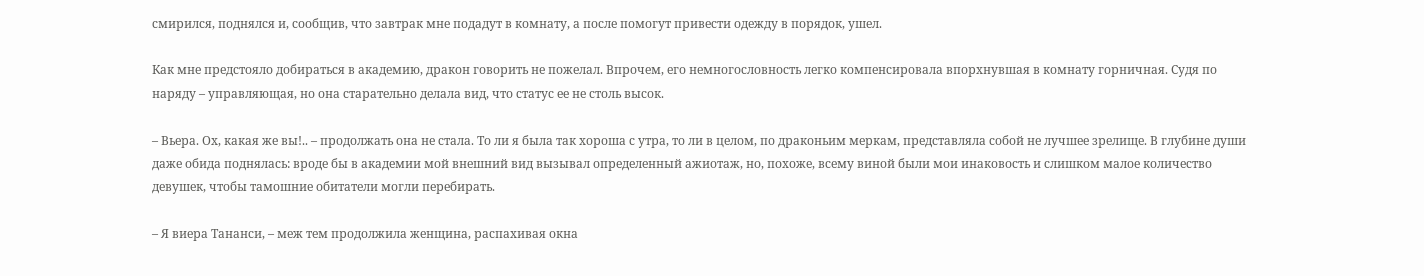смирился, поднялся и, сообщив, что завтрак мне подадут в комнату, а после помогут привести одежду в порядок, ушел.

Как мне предстояло добираться в академию, дракон говорить не пожелал. Впрочем, его немногословность легко компенсировала впорхнувшая в комнату горничная. Судя по наряду – управляющая, но она старательно делала вид, что статус ее не столь высок.

– Вьера. Ох, какая же вы!.. – продолжать она не стала. То ли я была так хороша с утра, то ли в целом, по драконьим меркам, представляла собой не лучшее зрелище. В глубине души даже обида поднялась: вроде бы в академии мой внешний вид вызывал определенный ажиотаж, но, похоже, всему виной были мои инаковость и слишком малое количество девушек, чтобы тамошние обитатели могли перебирать.

– Я виера Тананси, – меж тем продолжила женщина, распахивая окна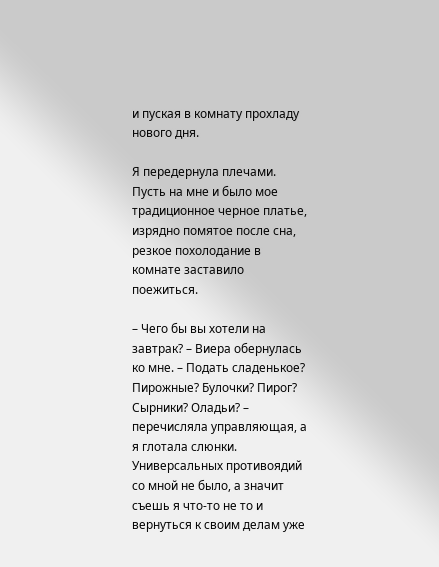и пуская в комнату прохладу нового дня.

Я передернула плечами. Пусть на мне и было мое традиционное черное платье, изрядно помятое после сна, резкое похолодание в комнате заставило поежиться.

– Чего бы вы хотели на завтрак? – Виера обернулась ко мне. – Подать сладенькое? Пирожные? Булочки? Пирог? Сырники? Оладьи? – перечисляла управляющая, а я глотала слюнки. Универсальных противоядий со мной не было, а значит съешь я что-то не то и вернуться к своим делам уже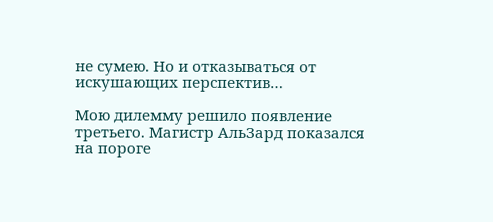не сумею. Но и отказываться от искушающих перспектив…

Мою дилемму решило появление третьего. Магистр АльЗард показался на пороге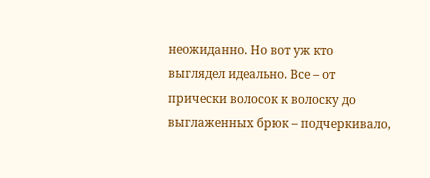неожиданно. Но вот уж кто выглядел идеально. Все – от прически волосок к волоску до выглаженных брюк – подчеркивало,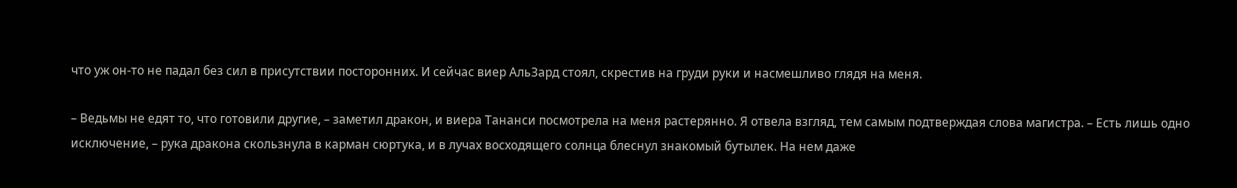что уж он-то не падал без сил в присутствии посторонних. И сейчас виер АльЗард стоял, скрестив на груди руки и насмешливо глядя на меня.

– Ведьмы не едят то, что готовили другие, – заметил дракон, и виера Тананси посмотрела на меня растерянно. Я отвела взгляд, тем самым подтверждая слова магистра. – Есть лишь одно исключение, – рука дракона скользнула в карман сюртука, и в лучах восходящего солнца блеснул знакомый бутылек. На нем даже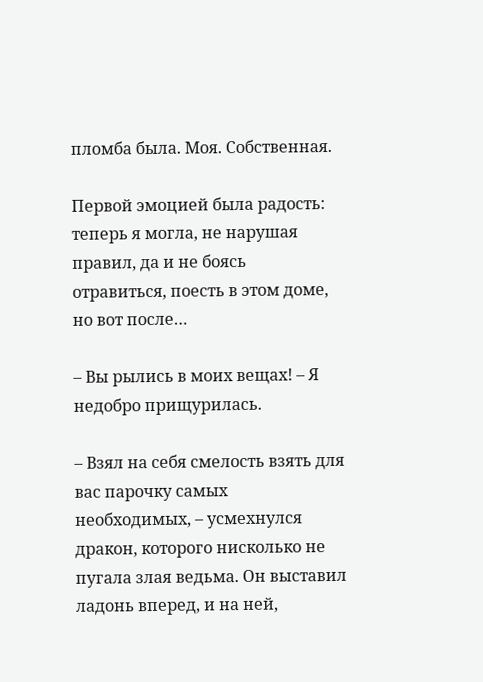пломба была. Моя. Собственная.

Первой эмоцией была радость: теперь я могла, не нарушая правил, да и не боясь отравиться, поесть в этом доме, но вот после…

– Вы рылись в моих вещах! – Я недобро прищурилась.

– Взял на себя смелость взять для вас парочку самых необходимых, – усмехнулся дракон, которого нисколько не пугала злая ведьма. Он выставил ладонь вперед, и на ней,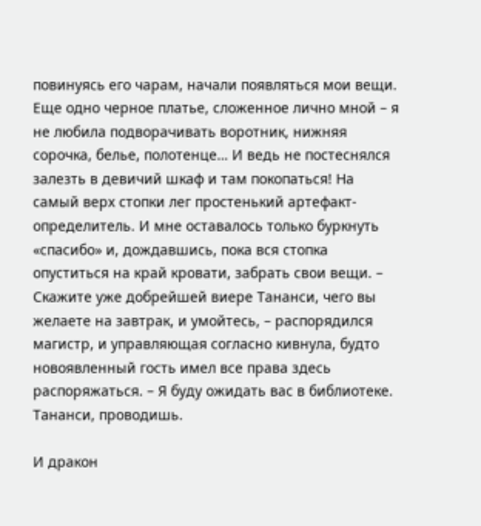повинуясь его чарам, начали появляться мои вещи. Еще одно черное платье, сложенное лично мной – я не любила подворачивать воротник, нижняя сорочка, белье, полотенце… И ведь не постеснялся залезть в девичий шкаф и там покопаться! На самый верх стопки лег простенький артефакт-определитель. И мне оставалось только буркнуть «спасибо» и, дождавшись, пока вся стопка опуститься на край кровати, забрать свои вещи. – Скажите уже добрейшей виере Тананси, чего вы желаете на завтрак, и умойтесь, – распорядился магистр, и управляющая согласно кивнула, будто новоявленный гость имел все права здесь распоряжаться. – Я буду ожидать вас в библиотеке. Тананси, проводишь.

И дракон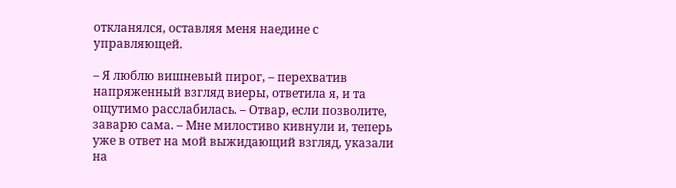откланялся, оставляя меня наедине с управляющей.

– Я люблю вишневый пирог, – перехватив напряженный взгляд виеры, ответила я, и та ощутимо расслабилась. – Отвар, если позволите, заварю сама. – Мне милостиво кивнули и, теперь уже в ответ на мой выжидающий взгляд, указали на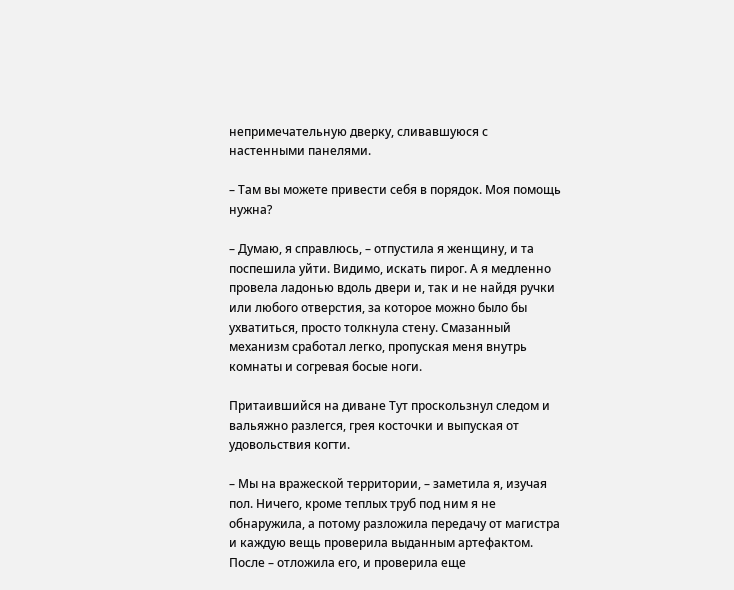непримечательную дверку, сливавшуюся с настенными панелями.

– Там вы можете привести себя в порядок. Моя помощь нужна?

– Думаю, я справлюсь, – отпустила я женщину, и та поспешила уйти. Видимо, искать пирог. А я медленно провела ладонью вдоль двери и, так и не найдя ручки или любого отверстия, за которое можно было бы ухватиться, просто толкнула стену. Смазанный механизм сработал легко, пропуская меня внутрь комнаты и согревая босые ноги.

Притаившийся на диване Тут проскользнул следом и вальяжно разлегся, грея косточки и выпуская от удовольствия когти.

– Мы на вражеской территории, – заметила я, изучая пол. Ничего, кроме теплых труб под ним я не обнаружила, а потому разложила передачу от магистра и каждую вещь проверила выданным артефактом. После – отложила его, и проверила еще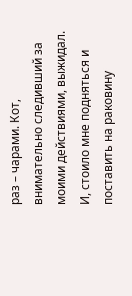раз – чарами. Кот, внимательно следивший за моими действиями, выжидал. И, стоило мне подняться и поставить на раковину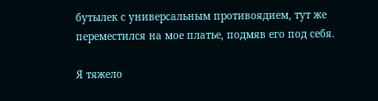бутылек с универсальным противоядием, тут же переместился на мое платье, подмяв его под себя.

Я тяжело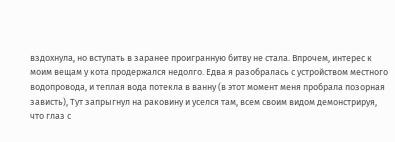вздохнула, но вступать в заранее проигранную битву не стала. Впрочем, интерес к моим вещам у кота продержался недолго. Едва я разобралась с устройством местного водопровода, и теплая вода потекла в ванну (в этот момент меня пробрала позорная зависть), Тут запрыгнул на раковину и уселся там, всем своим видом демонстрируя, что глаз с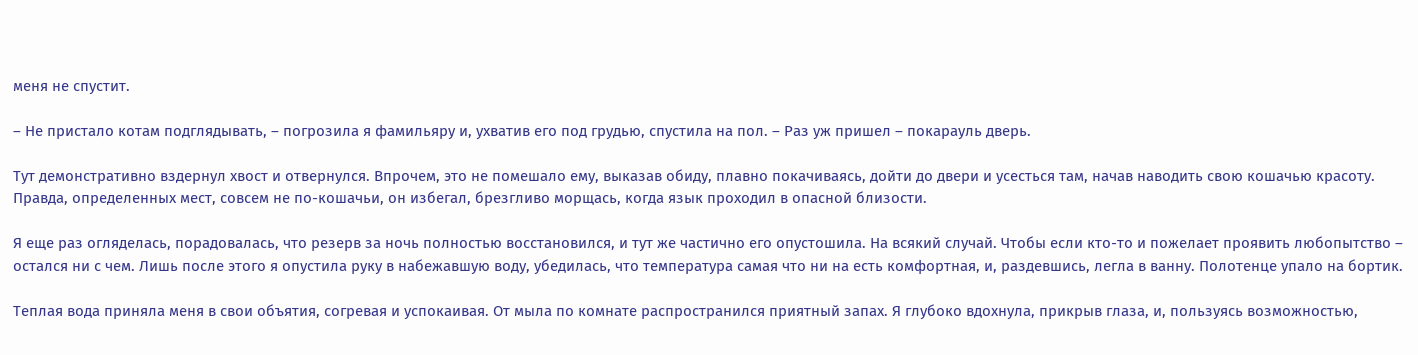меня не спустит.

– Не пристало котам подглядывать, – погрозила я фамильяру и, ухватив его под грудью, спустила на пол. – Раз уж пришел – покарауль дверь.

Тут демонстративно вздернул хвост и отвернулся. Впрочем, это не помешало ему, выказав обиду, плавно покачиваясь, дойти до двери и усесться там, начав наводить свою кошачью красоту. Правда, определенных мест, совсем не по-кошачьи, он избегал, брезгливо морщась, когда язык проходил в опасной близости.

Я еще раз огляделась, порадовалась, что резерв за ночь полностью восстановился, и тут же частично его опустошила. На всякий случай. Чтобы если кто-то и пожелает проявить любопытство – остался ни с чем. Лишь после этого я опустила руку в набежавшую воду, убедилась, что температура самая что ни на есть комфортная, и, раздевшись, легла в ванну. Полотенце упало на бортик.

Теплая вода приняла меня в свои объятия, согревая и успокаивая. От мыла по комнате распространился приятный запах. Я глубоко вдохнула, прикрыв глаза, и, пользуясь возможностью,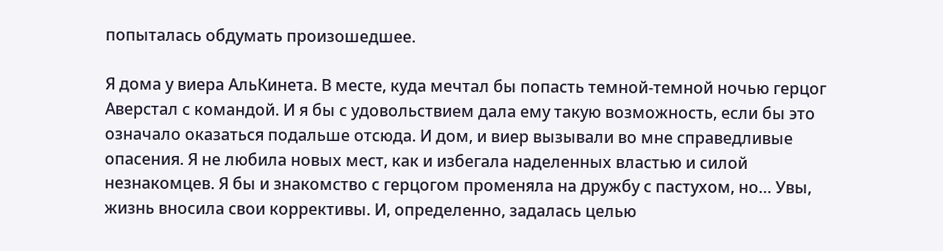попыталась обдумать произошедшее.

Я дома у виера АльКинета. В месте, куда мечтал бы попасть темной-темной ночью герцог Аверстал с командой. И я бы с удовольствием дала ему такую возможность, если бы это означало оказаться подальше отсюда. И дом, и виер вызывали во мне справедливые опасения. Я не любила новых мест, как и избегала наделенных властью и силой незнакомцев. Я бы и знакомство с герцогом променяла на дружбу с пастухом, но… Увы, жизнь вносила свои коррективы. И, определенно, задалась целью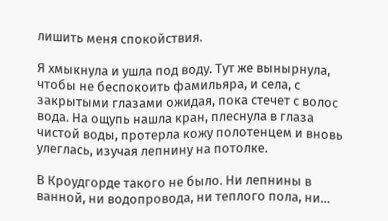лишить меня спокойствия.

Я хмыкнула и ушла под воду. Тут же вынырнула, чтобы не беспокоить фамильяра, и села, с закрытыми глазами ожидая, пока стечет с волос вода. На ощупь нашла кран, плеснула в глаза чистой воды, протерла кожу полотенцем и вновь улеглась, изучая лепнину на потолке.

В Кроудгорде такого не было. Ни лепнины в ванной, ни водопровода, ни теплого пола, ни…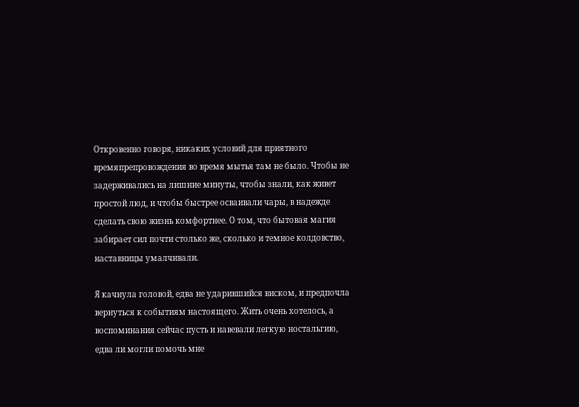Откровенно говоря, никаких условий для приятного времяпрепровождения во время мытья там не было. Чтобы не задерживались на лишние минуты, чтобы знали, как живет простой люд, и чтобы быстрее осваивали чары, в надежде сделать свою жизнь комфортнее. О том, что бытовая магия забирает сил почти столько же, сколько и темное колдовство, наставницы умалчивали.

Я качнула головой, едва не ударившийся виском, и предпочла вернуться к событиям настоящего. Жить очень хотелось, а воспоминания сейчас пусть и навевали легкую ностальгию, едва ли могли помочь мне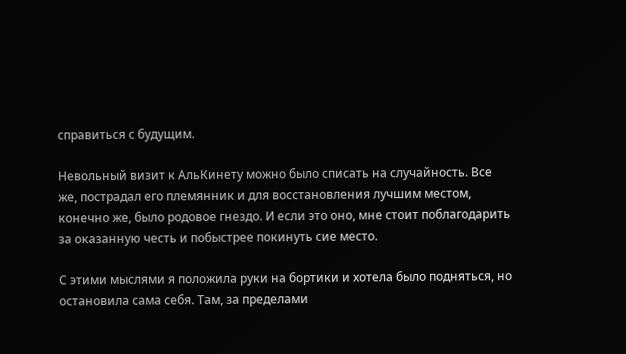справиться с будущим.

Невольный визит к АльКинету можно было списать на случайность. Все же, пострадал его племянник и для восстановления лучшим местом, конечно же, было родовое гнездо. И если это оно, мне стоит поблагодарить за оказанную честь и побыстрее покинуть сие место.

С этими мыслями я положила руки на бортики и хотела было подняться, но остановила сама себя. Там, за пределами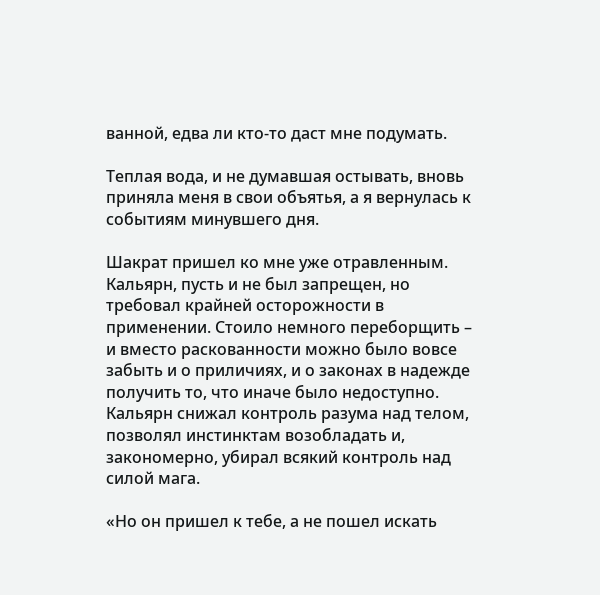ванной, едва ли кто-то даст мне подумать.

Теплая вода, и не думавшая остывать, вновь приняла меня в свои объятья, а я вернулась к событиям минувшего дня.

Шакрат пришел ко мне уже отравленным. Кальярн, пусть и не был запрещен, но требовал крайней осторожности в применении. Стоило немного переборщить – и вместо раскованности можно было вовсе забыть и о приличиях, и о законах в надежде получить то, что иначе было недоступно. Кальярн снижал контроль разума над телом, позволял инстинктам возобладать и, закономерно, убирал всякий контроль над силой мага.

«Но он пришел к тебе, а не пошел искать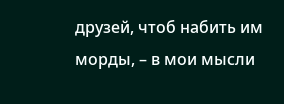друзей, чтоб набить им морды, – в мои мысли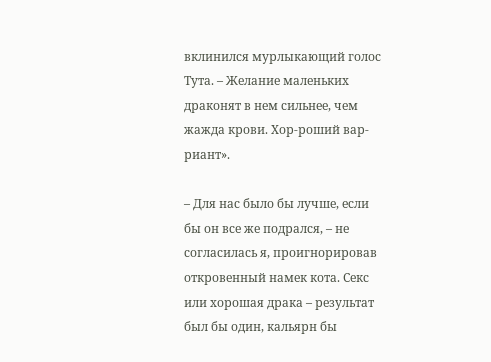вклинился мурлыкающий голос Тута. – Желание маленьких драконят в нем сильнее, чем жажда крови. Хор-роший вар-риант».

– Для нас было бы лучше, если бы он все же подрался, – не согласилась я, проигнорировав откровенный намек кота. Секс или хорошая драка – результат был бы один, кальярн бы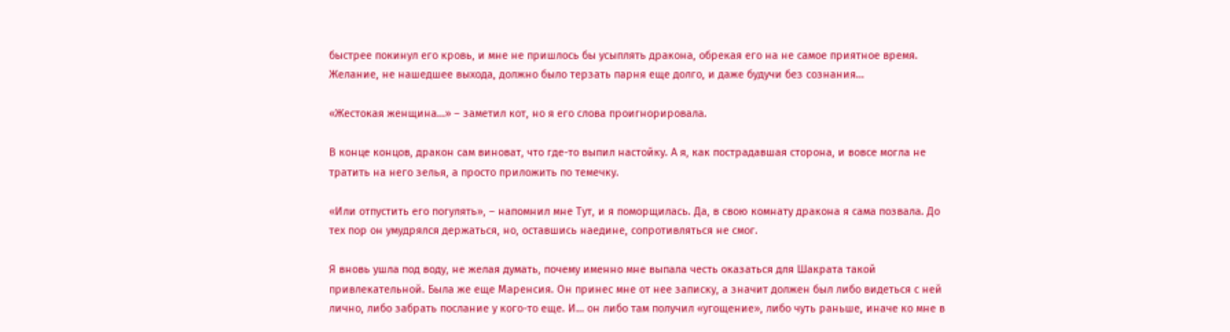быстрее покинул его кровь, и мне не пришлось бы усыплять дракона, обрекая его на не самое приятное время. Желание, не нашедшее выхода, должно было терзать парня еще долго, и даже будучи без сознания…

«Жестокая женщина…» – заметил кот, но я его слова проигнорировала.

В конце концов, дракон сам виноват, что где-то выпил настойку. А я, как пострадавшая сторона, и вовсе могла не тратить на него зелья, а просто приложить по темечку.

«Или отпустить его погулять», – напомнил мне Тут, и я поморщилась. Да, в свою комнату дракона я сама позвала. До тех пор он умудрялся держаться, но, оставшись наедине, сопротивляться не смог.

Я вновь ушла под воду, не желая думать, почему именно мне выпала честь оказаться для Шакрата такой привлекательной. Была же еще Маренсия. Он принес мне от нее записку, а значит должен был либо видеться с ней лично, либо забрать послание у кого-то еще. И… он либо там получил «угощение», либо чуть раньше, иначе ко мне в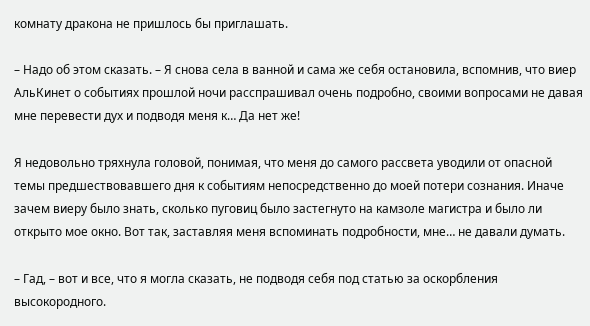комнату дракона не пришлось бы приглашать.

– Надо об этом сказать. – Я снова села в ванной и сама же себя остановила, вспомнив, что виер АльКинет о событиях прошлой ночи расспрашивал очень подробно, своими вопросами не давая мне перевести дух и подводя меня к… Да нет же!

Я недовольно тряхнула головой, понимая, что меня до самого рассвета уводили от опасной темы предшествовавшего дня к событиям непосредственно до моей потери сознания. Иначе зачем виеру было знать, сколько пуговиц было застегнуто на камзоле магистра и было ли открыто мое окно. Вот так, заставляя меня вспоминать подробности, мне… не давали думать.

– Гад, – вот и все, что я могла сказать, не подводя себя под статью за оскорбления высокородного.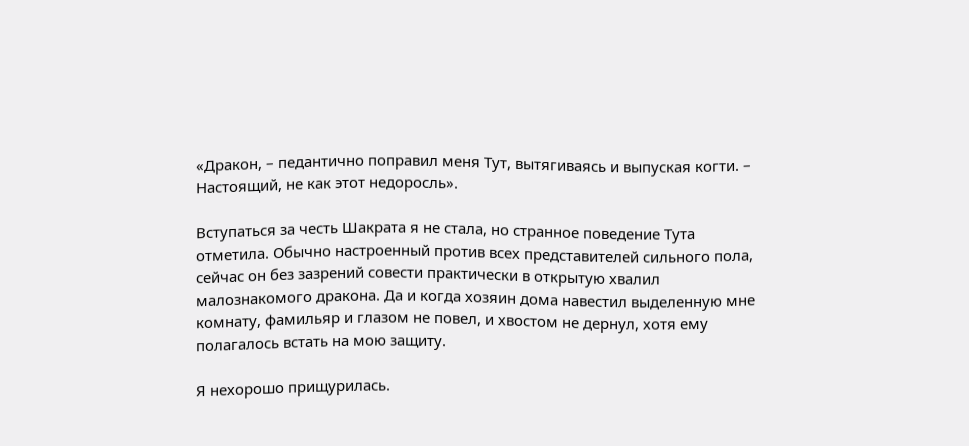«Дракон, – педантично поправил меня Тут, вытягиваясь и выпуская когти. – Настоящий, не как этот недоросль».

Вступаться за честь Шакрата я не стала, но странное поведение Тута отметила. Обычно настроенный против всех представителей сильного пола, сейчас он без зазрений совести практически в открытую хвалил малознакомого дракона. Да и когда хозяин дома навестил выделенную мне комнату, фамильяр и глазом не повел, и хвостом не дернул, хотя ему полагалось встать на мою защиту.

Я нехорошо прищурилась.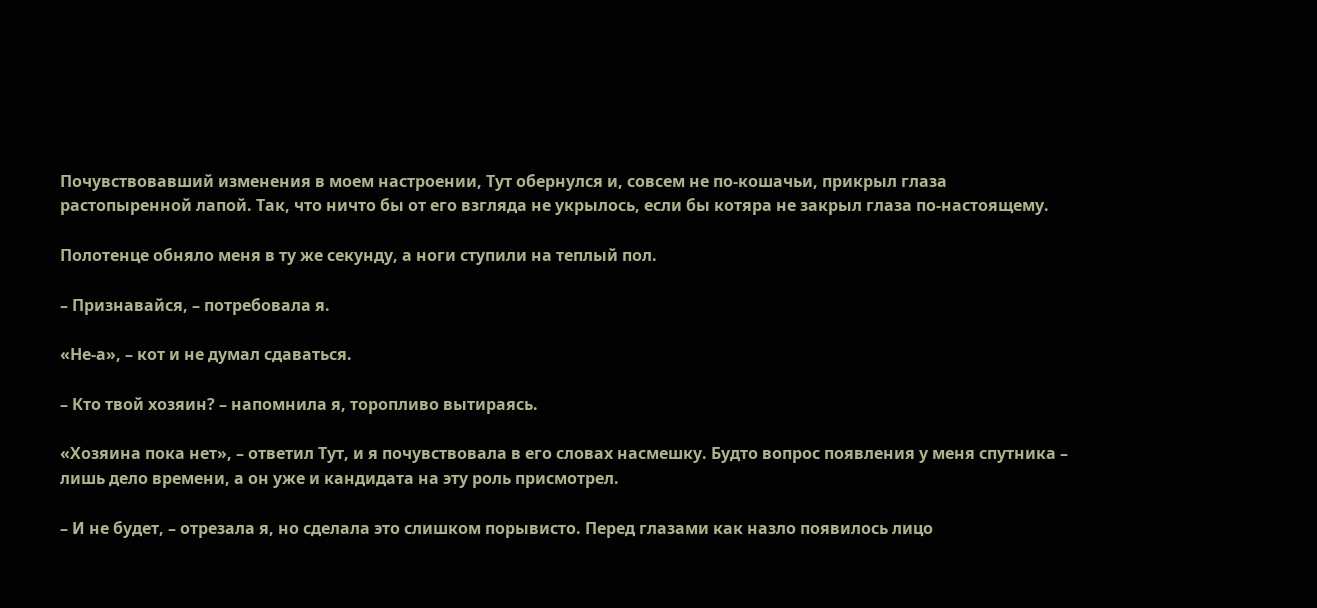Почувствовавший изменения в моем настроении, Тут обернулся и, совсем не по-кошачьи, прикрыл глаза растопыренной лапой. Так, что ничто бы от его взгляда не укрылось, если бы котяра не закрыл глаза по-настоящему.

Полотенце обняло меня в ту же секунду, а ноги ступили на теплый пол.

– Признавайся, – потребовала я.

«Не-а», – кот и не думал сдаваться.

– Кто твой хозяин? – напомнила я, торопливо вытираясь.

«Хозяина пока нет», – ответил Тут, и я почувствовала в его словах насмешку. Будто вопрос появления у меня спутника – лишь дело времени, а он уже и кандидата на эту роль присмотрел.

– И не будет, – отрезала я, но сделала это слишком порывисто. Перед глазами как назло появилось лицо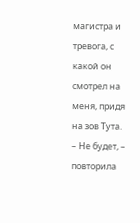магистра и тревога, с какой он смотрел на меня, придя на зов Тута. – Не будет, – повторила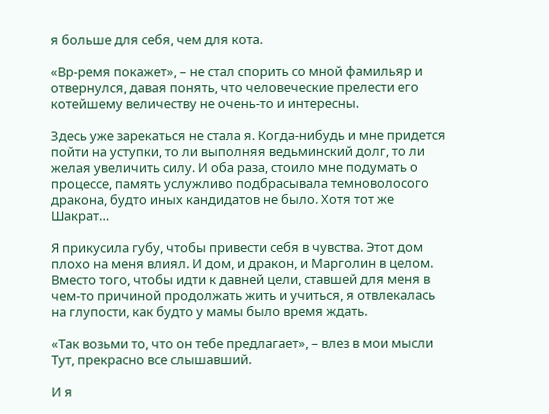я больше для себя, чем для кота.

«Вр-ремя покажет», – не стал спорить со мной фамильяр и отвернулся, давая понять, что человеческие прелести его котейшему величеству не очень-то и интересны.

Здесь уже зарекаться не стала я. Когда-нибудь и мне придется пойти на уступки, то ли выполняя ведьминский долг, то ли желая увеличить силу. И оба раза, стоило мне подумать о процессе, память услужливо подбрасывала темноволосого дракона, будто иных кандидатов не было. Хотя тот же Шакрат…

Я прикусила губу, чтобы привести себя в чувства. Этот дом плохо на меня влиял. И дом, и дракон, и Марголин в целом. Вместо того, чтобы идти к давней цели, ставшей для меня в чем-то причиной продолжать жить и учиться, я отвлекалась на глупости, как будто у мамы было время ждать.

«Так возьми то, что он тебе предлагает», – влез в мои мысли Тут, прекрасно все слышавший.

И я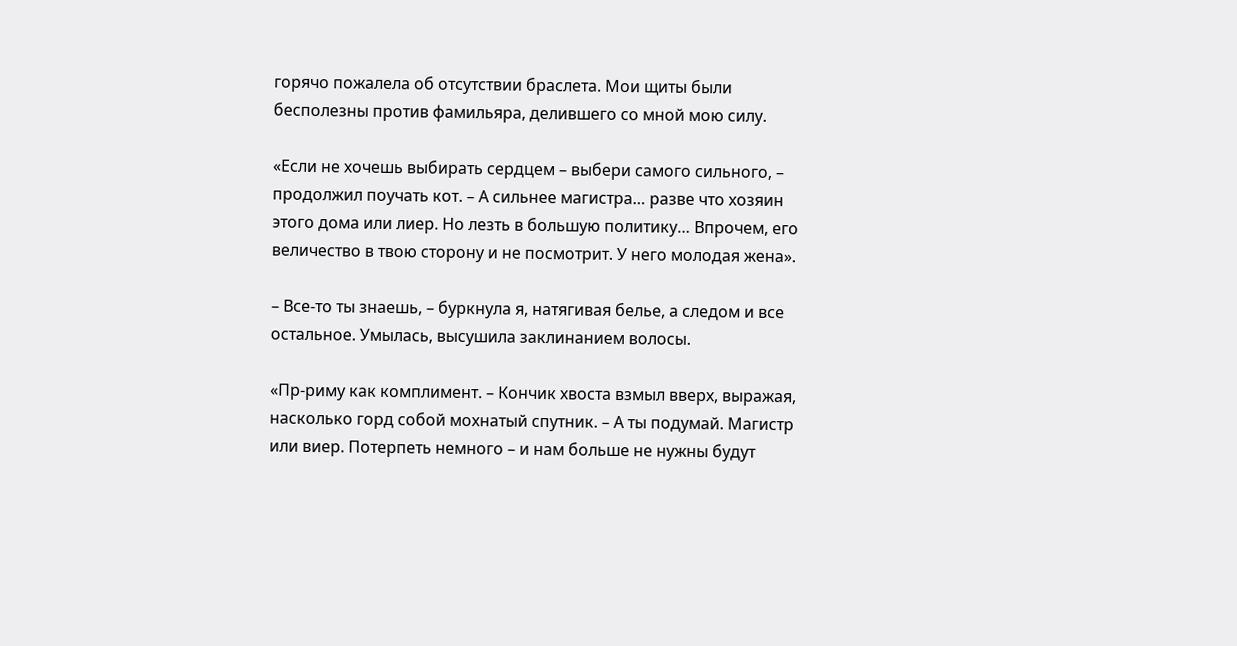горячо пожалела об отсутствии браслета. Мои щиты были бесполезны против фамильяра, делившего со мной мою силу.

«Если не хочешь выбирать сердцем – выбери самого сильного, – продолжил поучать кот. – А сильнее магистра… разве что хозяин этого дома или лиер. Но лезть в большую политику… Впрочем, его величество в твою сторону и не посмотрит. У него молодая жена».

– Все-то ты знаешь, – буркнула я, натягивая белье, а следом и все остальное. Умылась, высушила заклинанием волосы.

«Пр-риму как комплимент. – Кончик хвоста взмыл вверх, выражая, насколько горд собой мохнатый спутник. – А ты подумай. Магистр или виер. Потерпеть немного – и нам больше не нужны будут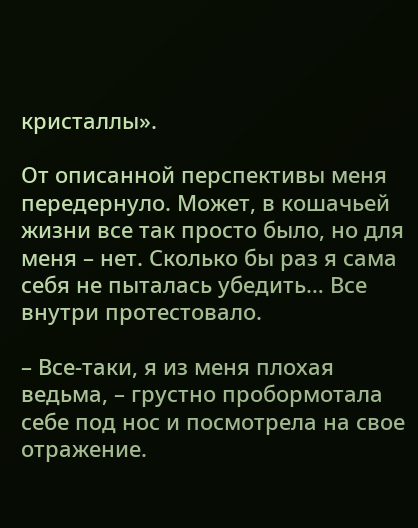кристаллы».

От описанной перспективы меня передернуло. Может, в кошачьей жизни все так просто было, но для меня – нет. Сколько бы раз я сама себя не пыталась убедить… Все внутри протестовало.

– Все-таки, я из меня плохая ведьма, – грустно пробормотала себе под нос и посмотрела на свое отражение.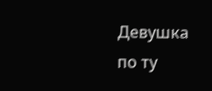Девушка по ту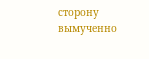сторону вымученно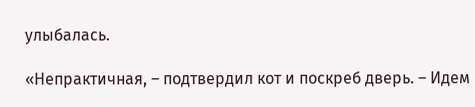улыбалась.

«Непрактичная, – подтвердил кот и поскреб дверь. – Идем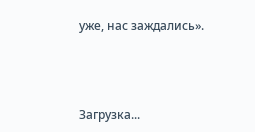уже, нас заждались».



Загрузка...